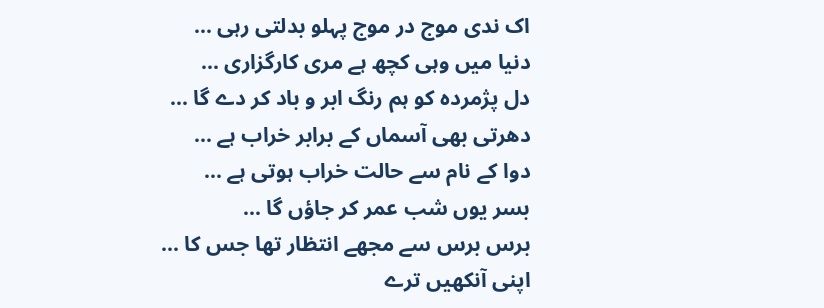اک ندی موج در موج پہلو بدلتی رہی ...
دنیا میں وہی کچھ ہے مری کارگزاری ...
دل پژمردہ کو ہم رنگ ابر و باد کر دے گا ...
دھرتی بھی آسماں کے برابر خراب ہے ...
دوا کے نام سے حالت خراب ہوتی ہے ...
بسر یوں شب عمر کر جاؤں گا ...
برس برس سے مجھے انتظار تھا جس کا ...
اپنی آنکھیں ترے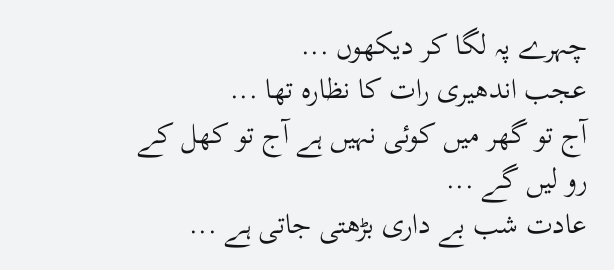چہرے پہ لگا کر دیکھوں ...
عجب اندھیری رات کا نظارہ تھا ...
آج تو گھر میں کوئی نہیں ہے آج تو کھل کے رو لیں گے ...
عادت شب بے داری بڑھتی جاتی ہے ...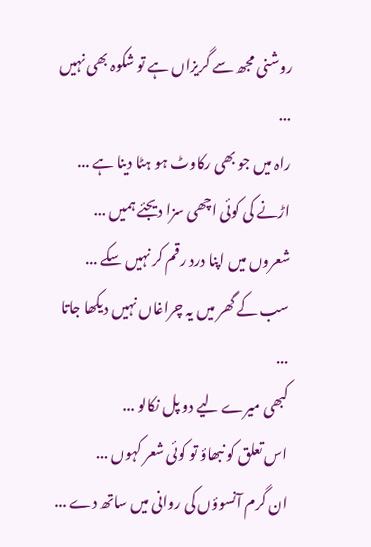روشنی مجھ سے گریزاں ہے تو شکوہ بھی نہیں ...
راہ میں جو بھی رکاوٹ ہو ہٹا دینا ہے ...
اڑنے کی کوئی اچھی سزا دیجئے ہمیں ...
شعروں میں اپنا درد رقم کر نہیں سکے ...
سب کے گھر میں یہ چراغاں نہیں دیکھا جاتا ...
کبھی میرے لیے دو پل نکالو ...
اس تعلق کو نبھاؤ تو کوئی شعر کہوں ...
ان گرم آنسوؤں کی روانی میں ساتھ دے ...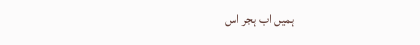ہمیں اب ہجر اس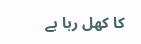کا کھل رہا ہے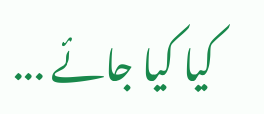کیا کیا جائے ...